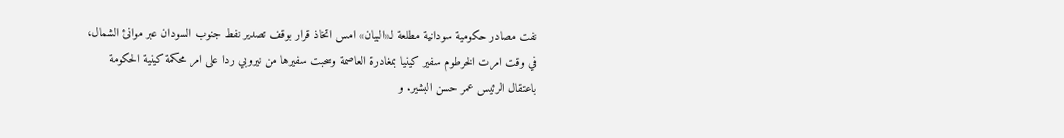نفت مصادر حكومية سودانية مطلعة لـ«البيان» امس اتخاذ قرار بوقف تصدير نفط جنوب السودان عبر موانئ الشمال، في وقت امرت الخرطوم سفير كينيا بمغادرة العاصمة وسحبت سفيرها من نيروبي ردا على امر محكمة كينية الحكومة باعتقال الرئيس عمر حسن البشير. و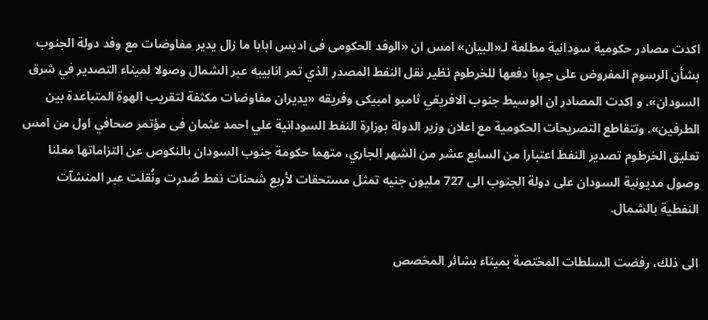اكدت مصادر حكومية سودانية مطلعة لـ«البيان» امس ان «الوفد الحكومى فى اديس ابابا ما زال يدير مفاوضات مع وفد دولة الجنوب بشأن الرسوم المفروض على جوبا دفعها للخرطوم نظير نقل النفط المصدر الذي تمر انابيبه عبر الشمال وصولا لميناء التصدير في شرق السودان». و اكدت المصادر ان الوسيط جنوب الافريقي ثامبو امبيكى وفريقه «يديران مفاوضات مكثفة لتقريب الهوة المتباعدة بين الطرفين». وتتقاطع التصريحات الحكومية مع اعلان وزير الدولة بوزارة النفط السودانية علي احمد عثمان فى مؤتمر صحافي اول من امس تعليق الخرطوم تصدير النفط اعتبارا من السابع عشر من الشهر الجاري، متهما حكومة جنوب السودان بالنكوص عن التزاماتها معلنا وصول مديونية السودان على دولة الجنوب الى 727 مليون جنيه تمثل مستحقات لأربع شحنات نفط صُدرت ونُقلت عبر المنشآت النفطية بالشمال.

الى ذلك، رفضت السلطات المختصة بميناء بشائر المخصص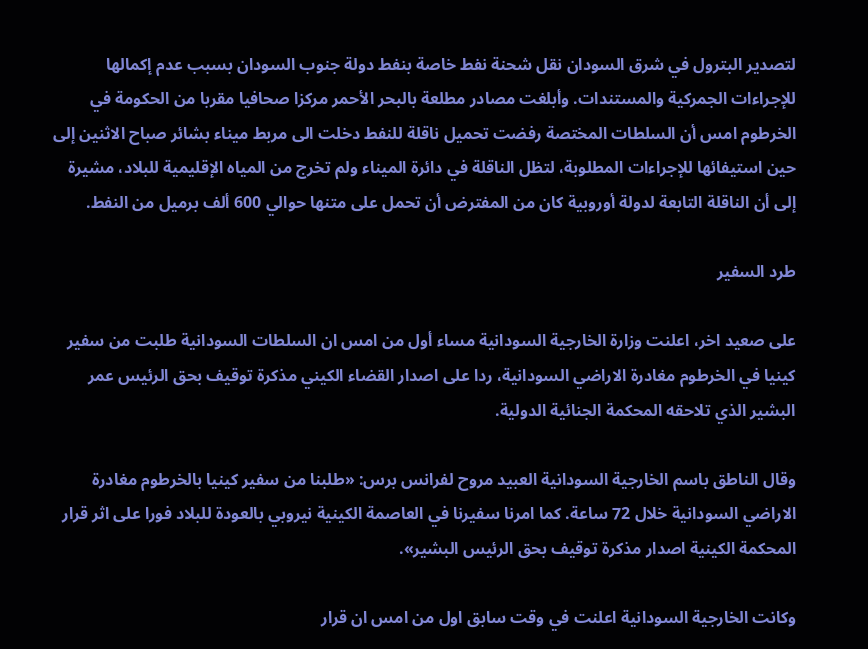لتصدير البترول في شرق السودان نقل شحنة نفط خاصة بنفط دولة جنوب السودان بسبب عدم إكمالها للإجراءات الجمركية والمستندات. وأبلغت مصادر مطلعة بالبحر الأحمر مركزا صحافيا مقربا من الحكومة في الخرطوم امس أن السلطات المختصة رفضت تحميل ناقلة للنفط دخلت الى مربط ميناء بشائر صباح الاثنين إلى حين استيفائها للإجراءات المطلوبة، لتظل الناقلة في دائرة الميناء ولم تخرج من المياه الإقليمية للبلاد، مشيرة إلى أن الناقلة التابعة لدولة أوروبية كان من المفترض أن تحمل على متنها حوالي 600 ألف برميل من النفط.

طرد السفير

على صعيد اخر، اعلنت وزارة الخارجية السودانية مساء أول من امس ان السلطات السودانية طلبت من سفير كينيا في الخرطوم مغادرة الاراضي السودانية، ردا على اصدار القضاء الكيني مذكرة توقيف بحق الرئيس عمر البشير الذي تلاحقه المحكمة الجنائية الدولية.

وقال الناطق باسم الخارجية السودانية العبيد مروح لفرانس برس: «طلبنا من سفير كينيا بالخرطوم مغادرة الاراضي السودانية خلال 72 ساعة. كما امرنا سفيرنا في العاصمة الكينية نيروبي بالعودة للبلاد فورا على اثر قرار المحكمة الكينية اصدار مذكرة توقيف بحق الرئيس البشير».

وكانت الخارجية السودانية اعلنت في وقت سابق اول من امس ان قرار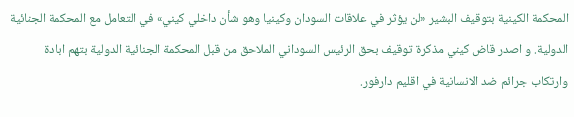المحكمة الكينية بتوقيف البشير «لن يؤثر في علاقات السودان وكينيا وهو شأن داخلي كيني» في التعامل مع المحكمة الجنائية الدولية. و اصدر قاض كيني مذكرة توقيف بحق الرئيس السوداني الملاحق من قبل المحكمة الجنائية الدولية بتهم ابادة وارتكاب جرائم ضد الانسانية في اقليم دارفور.